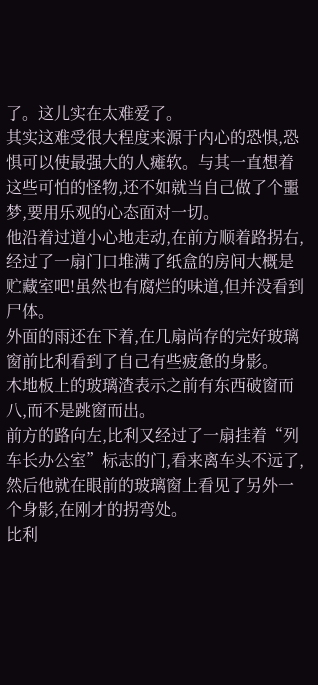了。这儿实在太难爱了。
其实这难受很大程度来源于内心的恐惧,恐惧可以使最强大的人瘫软。与其一直想着这些可怕的怪物,还不如就当自己做了个噩梦,要用乐观的心态面对一切。
他沿着过道小心地走动,在前方顺着路拐右,经过了一扇门口堆满了纸盒的房间大概是贮藏室吧!虽然也有腐烂的味道,但并没看到尸体。
外面的雨还在下着,在几扇尚存的完好玻璃窗前比利看到了自己有些疲惫的身影。
木地板上的玻璃渣表示之前有东西破窗而八,而不是跳窗而出。
前方的路向左,比利又经过了一扇挂着“列车长办公室”标志的门,看来离车头不远了,然后他就在眼前的玻璃窗上看见了另外一个身影,在刚才的拐弯处。
比利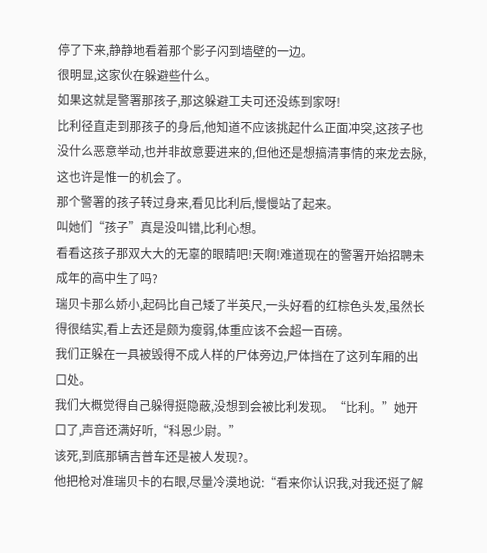停了下来,静静地看着那个影子闪到墙壁的一边。
很明显,这家伙在躲避些什么。
如果这就是警署那孩子,那这躲避工夫可还没练到家呀!
比利径直走到那孩子的身后,他知道不应该挑起什么正面冲突,这孩子也没什么恶意举动,也并非故意要进来的,但他还是想搞清事情的来龙去脉,这也许是惟一的机会了。
那个警署的孩子转过身来,看见比利后,慢慢站了起来。
叫她们“孩子”真是没叫错,比利心想。
看看这孩子那双大大的无辜的眼睛吧!天啊!难道现在的警署开始招聘未成年的高中生了吗?
瑞贝卡那么娇小,起码比自己矮了半英尺,一头好看的红棕色头发,虽然长得很结实,看上去还是颇为瘦弱,体重应该不会超一百磅。
我们正躲在一具被毁得不成人样的尸体旁边,尸体挡在了这列车厢的出口处。
我们大概觉得自己躲得挺隐蔽,没想到会被比利发现。“比利。”她开口了,声音还满好听,“科恩少尉。”
该死,到底那辆吉普车还是被人发现?。
他把枪对准瑞贝卡的右眼,尽量冷漠地说:“看来你认识我,对我还挺了解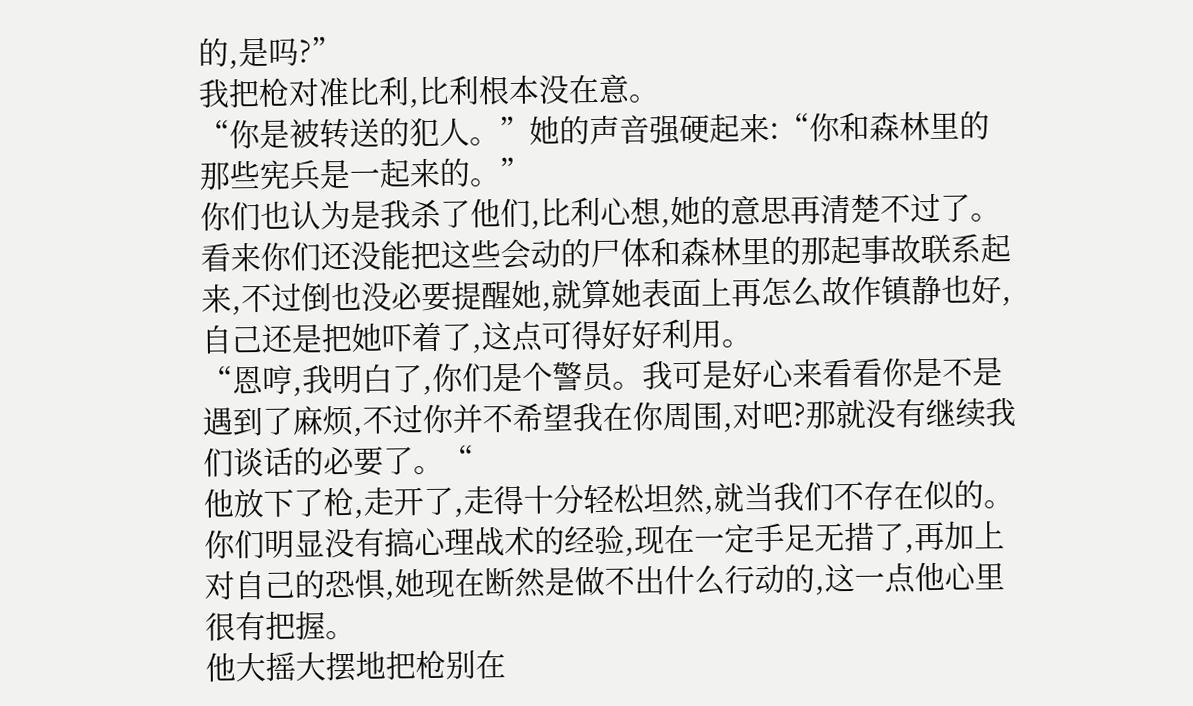的,是吗?”
我把枪对准比利,比利根本没在意。
“你是被转送的犯人。”她的声音强硬起来:“你和森林里的那些宪兵是一起来的。”
你们也认为是我杀了他们,比利心想,她的意思再清楚不过了。
看来你们还没能把这些会动的尸体和森林里的那起事故联系起来,不过倒也没必要提醒她,就算她表面上再怎么故作镇静也好,自己还是把她吓着了,这点可得好好利用。
“恩哼,我明白了,你们是个警员。我可是好心来看看你是不是遇到了麻烦,不过你并不希望我在你周围,对吧?那就没有继续我们谈话的必要了。“
他放下了枪,走开了,走得十分轻松坦然,就当我们不存在似的。你们明显没有搞心理战术的经验,现在一定手足无措了,再加上对自己的恐惧,她现在断然是做不出什么行动的,这一点他心里很有把握。
他大摇大摆地把枪别在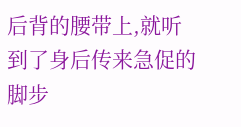后背的腰带上,就听到了身后传来急促的脚步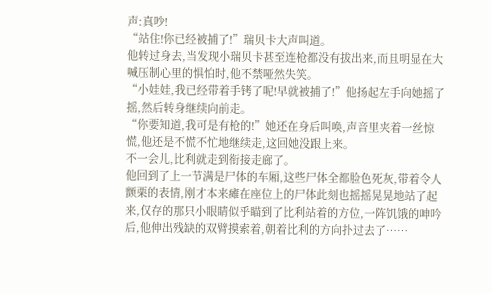声:真吵!
“站住!你已经被捕了!”瑞贝卡大声叫道。
他转过身去,当发现小瑞贝卡甚至连枪都没有拔出来,而且明显在大喊压制心里的惧怕时,他不禁哑然失笑。
“小娃娃,我已经带着手铐了呢!早就被捕了!”他扬起左手向她摇了摇,然后转身继续向前走。
“你要知道,我可是有枪的!”她还在身后叫唤,声音里夹着一丝惊慌,他还是不慌不忙地继续走,这回她没跟上来。
不一会儿,比利就走到衔接走廊了。
他回到了上一节满是尸体的车厢,这些尸体全都脸色死灰,带着令人颤栗的表情,刚才本来瘫在座位上的尸体此刻也摇摇晃晃地站了起来,仅存的那只小眼睛似乎瞄到了比利站着的方位,一阵饥饿的呻吟后,他伸出残缺的双臂摸索着,朝着比利的方向扑过去了……